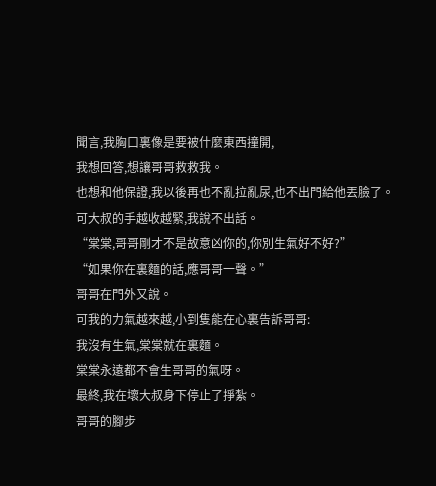聞言,我胸口裏像是要被什麼東西撞開,
我想回答,想讓哥哥救救我。
也想和他保證,我以後再也不亂拉亂尿,也不出門給他丟臉了。
可大叔的手越收越緊,我說不出話。
“棠棠,哥哥剛才不是故意凶你的,你別生氣好不好?”
“如果你在裏麵的話,應哥哥一聲。”
哥哥在門外又說。
可我的力氣越來越,小到隻能在心裏告訴哥哥:
我沒有生氣,棠棠就在裏麵。
棠棠永遠都不會生哥哥的氣呀。
最終,我在壞大叔身下停止了掙紮。
哥哥的腳步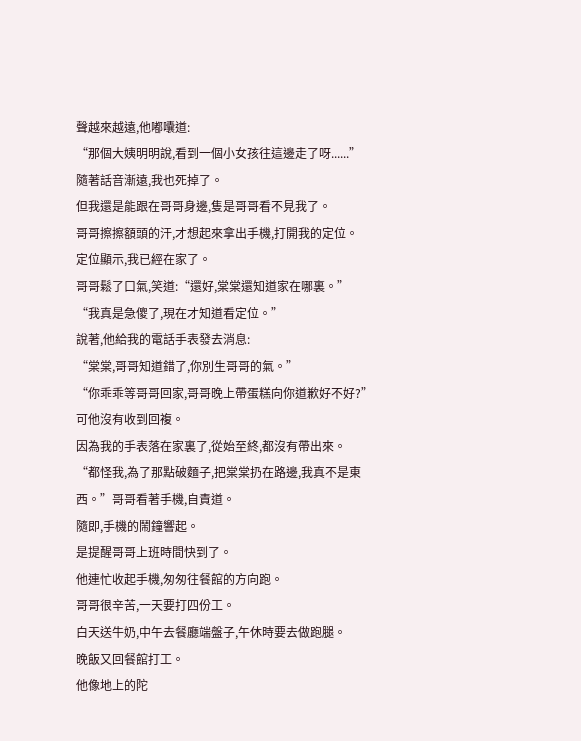聲越來越遠,他嘟囔道:
“那個大姨明明說,看到一個小女孩往這邊走了呀......”
隨著話音漸遠,我也死掉了。
但我還是能跟在哥哥身邊,隻是哥哥看不見我了。
哥哥擦擦額頭的汗,才想起來拿出手機,打開我的定位。
定位顯示,我已經在家了。
哥哥鬆了口氣,笑道:“還好,棠棠還知道家在哪裏。”
“我真是急傻了,現在才知道看定位。”
說著,他給我的電話手表發去消息:
“棠棠,哥哥知道錯了,你別生哥哥的氣。”
“你乖乖等哥哥回家,哥哥晚上帶蛋糕向你道歉好不好?”
可他沒有收到回複。
因為我的手表落在家裏了,從始至終,都沒有帶出來。
“都怪我,為了那點破麵子,把棠棠扔在路邊,我真不是東西。”哥哥看著手機,自責道。
隨即,手機的鬧鐘響起。
是提醒哥哥上班時間快到了。
他連忙收起手機,匆匆往餐館的方向跑。
哥哥很辛苦,一天要打四份工。
白天送牛奶,中午去餐廳端盤子,午休時要去做跑腿。
晚飯又回餐館打工。
他像地上的陀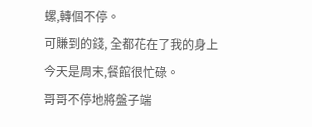螺,轉個不停。
可賺到的錢, 全都花在了我的身上
今天是周末,餐館很忙碌。
哥哥不停地將盤子端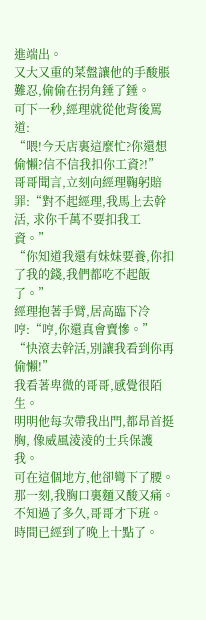進端出。
又大又重的菜盤讓他的手酸脹難忍,偷偷在拐角錘了錘。
可下一秒,經理就從他背後罵道:
“喂!今天店裏這麼忙?你還想偷懶?信不信我扣你工資?!”
哥哥聞言,立刻向經理鞠躬賠罪:“對不起經理,我馬上去幹活, 求你千萬不要扣我工資。”
“你知道我還有妹妹要養,你扣了我的錢,我們都吃不起飯了。”
經理抱著手臂,居高臨下冷哼:“哼,你還真會賣慘。”
“快滾去幹活,別讓我看到你再偷懶!”
我看著卑微的哥哥,感覺很陌生。
明明他每次帶我出門,都昂首挺胸, 像威風淩淩的士兵保護我。
可在這個地方,他卻彎下了腰。
那一刻,我胸口裏麵又酸又痛。
不知過了多久,哥哥才下班。
時間已經到了晚上十點了。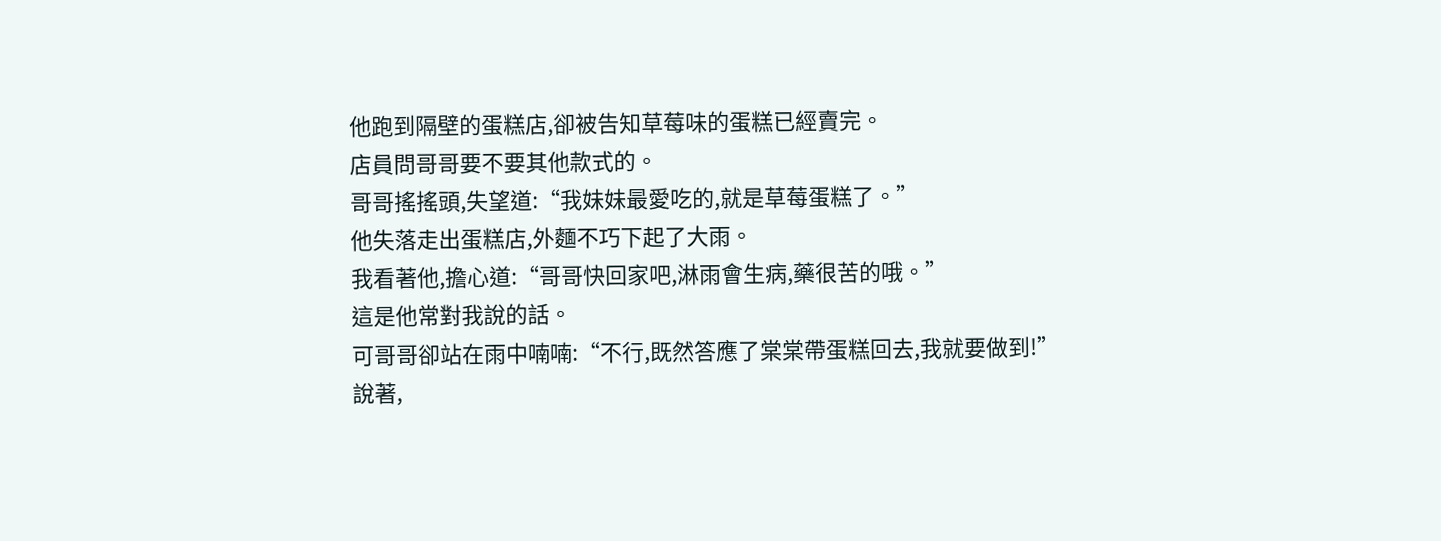他跑到隔壁的蛋糕店,卻被告知草莓味的蛋糕已經賣完。
店員問哥哥要不要其他款式的。
哥哥搖搖頭,失望道:“我妹妹最愛吃的,就是草莓蛋糕了。”
他失落走出蛋糕店,外麵不巧下起了大雨。
我看著他,擔心道:“哥哥快回家吧,淋雨會生病,藥很苦的哦。”
這是他常對我說的話。
可哥哥卻站在雨中喃喃:“不行,既然答應了棠棠帶蛋糕回去,我就要做到!”
說著,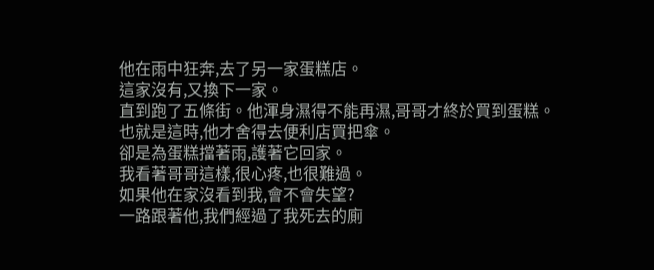他在雨中狂奔,去了另一家蛋糕店。
這家沒有,又換下一家。
直到跑了五條街。他渾身濕得不能再濕,哥哥才終於買到蛋糕。
也就是這時,他才舍得去便利店買把傘。
卻是為蛋糕擋著雨,護著它回家。
我看著哥哥這樣,很心疼,也很難過。
如果他在家沒看到我,會不會失望?
一路跟著他,我們經過了我死去的廁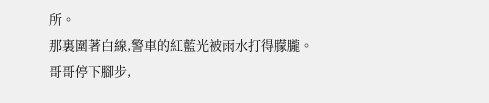所。
那裏圍著白線,警車的紅藍光被雨水打得朦朧。
哥哥停下腳步,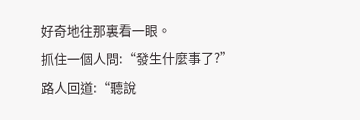好奇地往那裏看一眼。
抓住一個人問:“發生什麼事了?”
路人回道:“聽說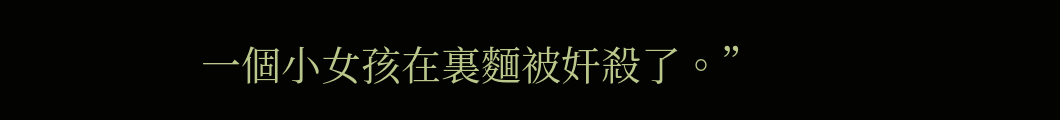一個小女孩在裏麵被奸殺了。”